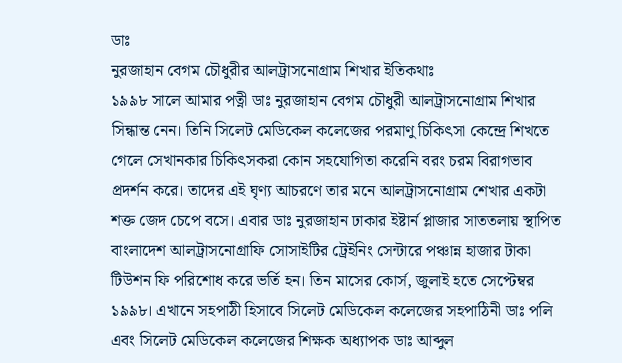ডাঃ
নুরজাহান বেগম চৌধুরীর আলট্রাসনোগ্রাম শিখার ইতিকথাঃ
১৯৯৮ সালে আমার পত্নী ডাঃ নুরজাহান বেগম চৌধুরী আলট্রাসনোগ্রাম শিখার সিন্ধান্ত নেন। তিনি সিলেট মেডিকেল কলেজের পরমাণু চিকিৎসা কেন্দ্রে শিখতে গেলে সেখানকার চিকিৎসকরা কোন সহযোগিতা করেনি বরং চরম বিরাগভাব প্রদর্শন করে। তাদের এই ঘৃণ্য আচরণে তার মনে আলট্রাসনোগ্রাম শেখার একটা শক্ত জেদ চেপে বসে। এবার ডাঃ নুরজাহান ঢাকার ইষ্টার্ন প্লাজার সাততলায় স্থাপিত বাংলাদেশ আলট্রাসনোগ্রাফি সোসাইটির ট্রেইনিং সেন্টারে পঞ্চান্ন হাজার টাকা টিউশন ফি পরিশোধ করে ভর্তি হন। তিন মাসের কোর্স, জুলাই হতে সেপ্টেম্বর ১৯৯৮। এখানে সহপাঠী হিসাবে সিলেট মেডিকেল কলেজের সহপাঠিনী ডাঃ পলি এবং সিলেট মেডিকেল কলেজের শিক্ষক অধ্যাপক ডাঃ আব্দুল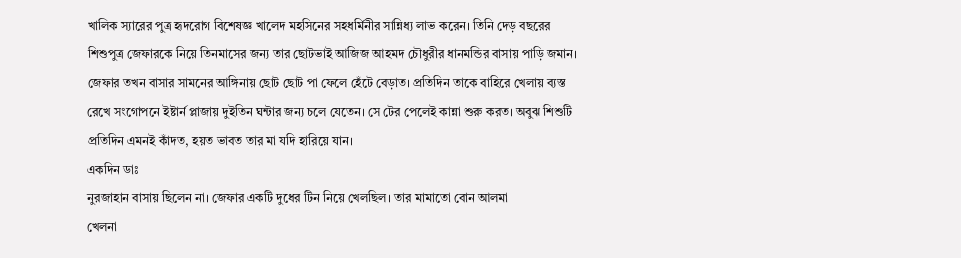খালিক স্যারের পুত্র হৃদরোগ বিশেষজ্ঞ খালেদ মহসিনের সহধর্মিনীর সান্নিধ্য লাভ করেন। তিনি দেড় বছরের শিশুপুত্র জেফারকে নিয়ে তিনমাসের জন্য তার ছোটভাই আজিজ আহমদ চৌধুরীর ধানমন্ডির বাসায় পাড়ি জমান। জেফার তখন বাসার সামনের আঙ্গিনায় ছোট ছোট পা ফেলে হেঁটে বেড়াত। প্রতিদিন তাকে বাহিরে খেলায় ব্যস্ত রেখে সংগোপনে ইষ্টার্ন প্লাজায় দুইতিন ঘন্টার জন্য চলে যেতেন। সে টের পেলেই কান্না শুরু করত। অবুঝ শিশুটি প্রতিদিন এমনই কাঁদত, হয়ত ভাবত তার মা যদি হারিয়ে যান।
একদিন ডাঃ
নুরজাহান বাসায় ছিলেন না। জেফার একটি দুধের টিন নিয়ে খেলছিল। তার মামাতো বোন আলমা
খেলনা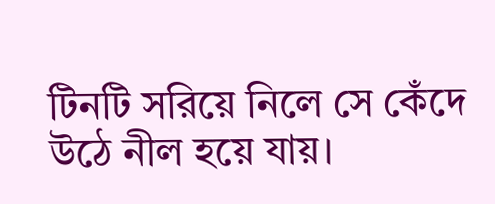টিনটি সরিয়ে নিলে সে কেঁদে উঠে নীল হয়ে যায়।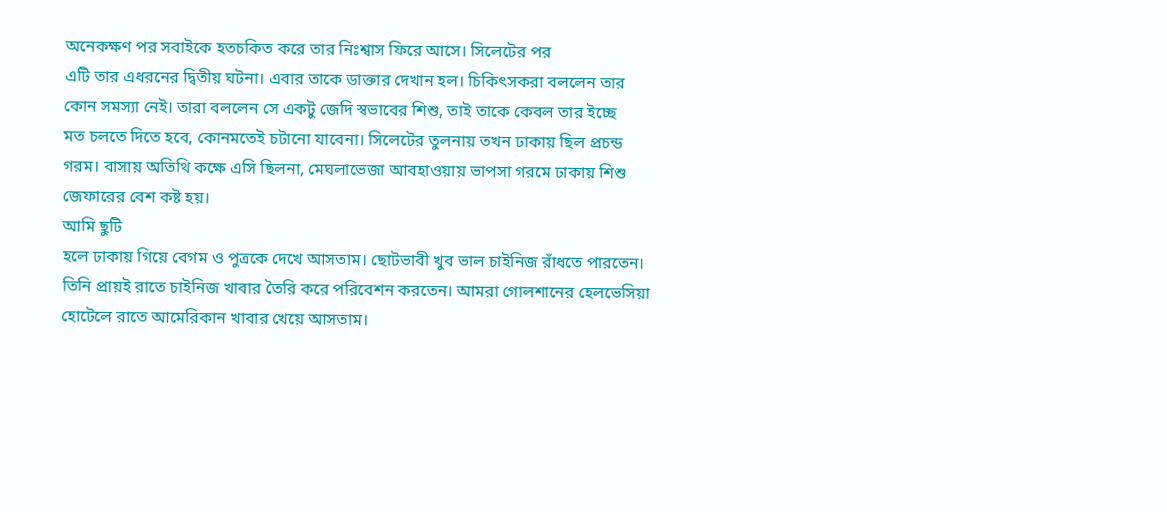অনেকক্ষণ পর সবাইকে হতচকিত করে তার নিঃশ্বাস ফিরে আসে। সিলেটের পর
এটি তার এধরনের দ্বিতীয় ঘটনা। এবার তাকে ডাক্তার দেখান হল। চিকিৎসকরা বললেন তার
কোন সমস্যা নেই। তারা বললেন সে একটু জেদি স্বভাবের শিশু, তাই তাকে কেবল তার ইচ্ছে
মত চলতে দিতে হবে, কোনমতেই চটানো যাবেনা। সিলেটের তুলনায় তখন ঢাকায় ছিল প্রচন্ড
গরম। বাসায় অতিথি কক্ষে এসি ছিলনা, মেঘলাভেজা আবহাওয়ায় ভাপসা গরমে ঢাকায় শিশু
জেফারের বেশ কষ্ট হয়।
আমি ছুটি
হলে ঢাকায় গিয়ে বেগম ও পুত্রকে দেখে আসতাম। ছোটভাবী খুব ভাল চাইনিজ রাঁধতে পারতেন।
তিনি প্রায়ই রাতে চাইনিজ খাবার তৈরি করে পরিবেশন করতেন। আমরা গোলশানের হেলভেসিয়া
হোটেলে রাতে আমেরিকান খাবার খেয়ে আসতাম।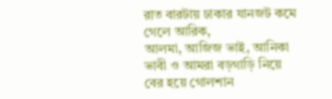রাত বারটায় ঢাকার যানজট কমে গেলে আরিক,
আলমা, আজিজ ভাই, আনিকা ভাবী ও আমরা বড়গাড়ি নিয়ে বের হয়ে গোলশান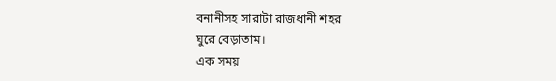বনানীসহ সারাটা রাজধানী শহর
ঘুরে বেড়াতাম।
এক সময়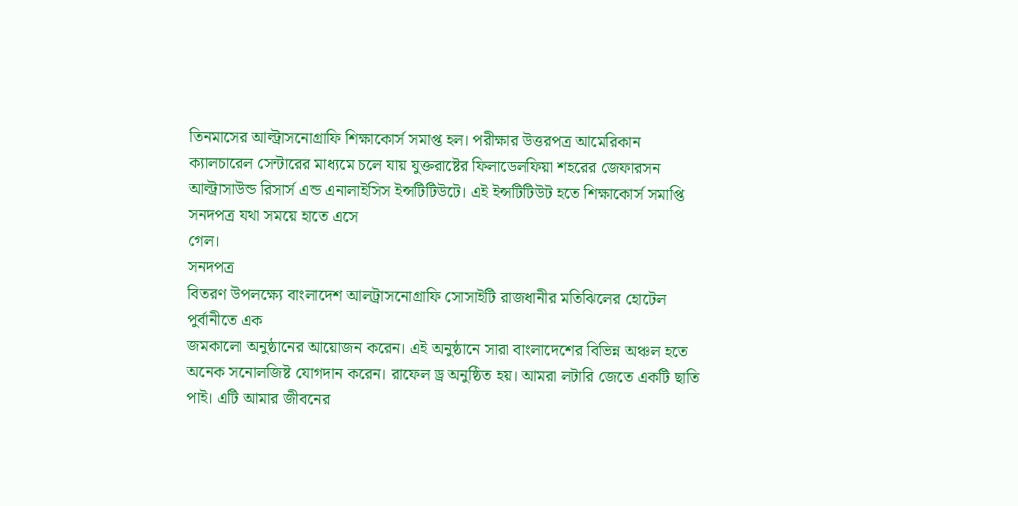তিনমাসের আল্ট্রাসনোগ্রাফি শিক্ষাকোর্স সমাপ্ত হল। পরীক্ষার উত্তরপত্র আমেরিকান
ক্যালচারেল সেন্টারের মাধ্যমে চলে যায় যুক্তরাষ্টের ফিলাডেলফিয়া শহরের জেফারসন
আল্ট্রাসাউন্ড রিসার্স এন্ড এনালাইসিস ইন্সটিটিউটে। এই ইন্সটিটিউট হতে শিক্ষাকোর্স সমাপ্তি সনদপত্র যথা সময়ে হাতে এসে
গেল।
সনদপত্র
বিতরণ উপলক্ষ্যে বাংলাদেশ আলট্রাসনোগ্রাফি সোসাইটি রাজধানীর মতিঝিলের হোটেল পুর্বানীতে এক
জমকালো অনুষ্ঠানের আয়োজন করেন। এই অনুষ্ঠানে সারা বাংলাদেশের বিভিন্ন অঞ্চল হতে
অনেক সনোলজিষ্ট যোগদান করেন। রাফেল ড্র অনুষ্ঠিত হয়। আমরা লটারি জেতে একটি ছাতি
পাই। এটি আমার জীবনের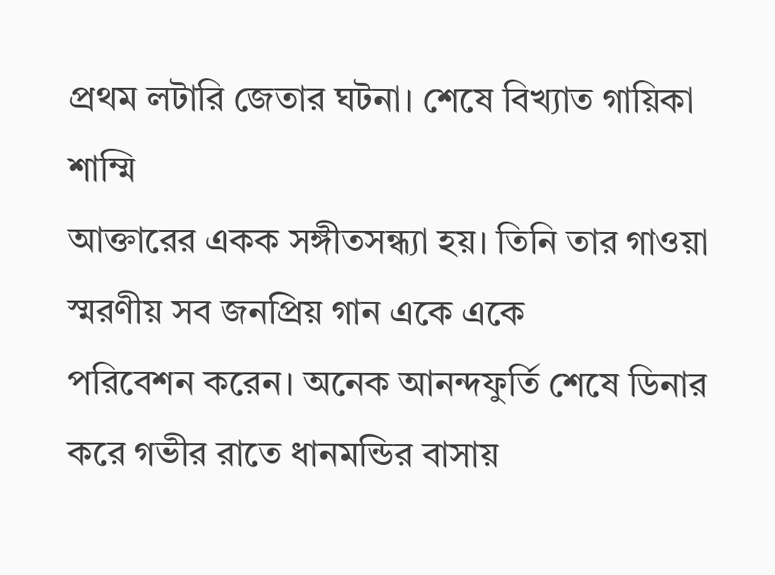প্রথম লটারি জেতার ঘটনা। শেষে বিখ্যাত গায়িকা শাম্মি
আক্তারের একক সঙ্গীতসন্ধ্যা হয়। তিনি তার গাওয়া স্মরণীয় সব জনপ্রিয় গান একে একে
পরিবেশন করেন। অনেক আনন্দফুর্তি শেষে ডিনার করে গভীর রাতে ধানমন্ডির বাসায়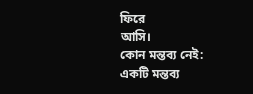ফিরে
আসি।
কোন মন্তব্য নেই:
একটি মন্তব্য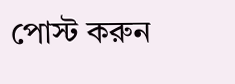পোস্ট করুন